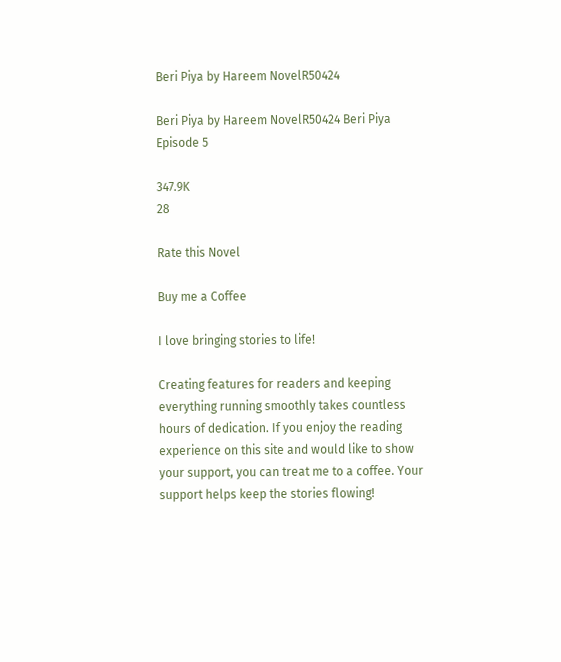Beri Piya by Hareem NovelR50424

Beri Piya by Hareem NovelR50424 Beri Piya Episode 5

347.9K
28

Rate this Novel

Buy me a Coffee

I love bringing stories to life!

Creating features for readers and keeping everything running smoothly takes countless hours of dedication. If you enjoy the reading experience on this site and would like to show your support, you can treat me to a coffee. Your support helps keep the stories flowing!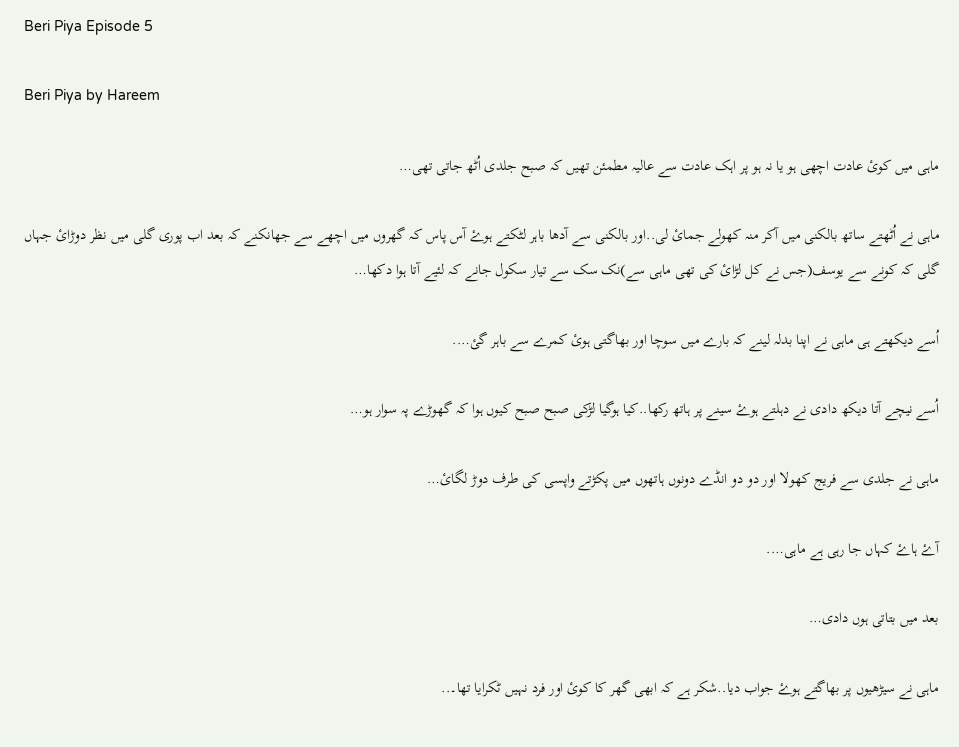Beri Piya Episode 5

Beri Piya by Hareem

ماہی میں کوئ عادت اچھی ہو یا نہ ہو پر اہک عادت سے عالیہ مطمئن تھیں کہ صبح جلدی اُٹھ جاتی تھی…

ماہی نے اُٹھتے ساتھ بالکنی میں آکر منہ کھولے جمائ لی..اور بالکنی سے آدھا باہر لٹکتے ہوۓ آس پاس کہ گھروں میں اچھے سے جھانکنے کہ بعد اب پوری گلی میں نظر دوڑائ جہاں گلی کہ کونے سے یوسف(جس نے کل لڑائ کی تھی ماہی سے)نک سک سے تیار سکول جانے کہ لئیے آتا ہوا دکھا…

اُسے دیکھتے ہی ماہی نے اپنا بدلہ لینے کہ بارے میں سوچا اور بھاگتی ہوئ کمرے سے باہر گئ….

اُسے نیچے آتا دیکھ دادی نے دہلتے ہوۓ سینے پر ہاتھ رکھا..کیا ہوگیا لڑکی صبح صبح کیوں ہوا کہ گھوڑے پہ سوار ہو…

ماہی نے جلدی سے فریج کھولا اور دو دو انڈے دونوں ہاتھوں میں پکڑتے واپسی کی طرف دوڑ لگائ…

آۓ ہاۓ کہاں جا رہی ہے ماہی….

بعد میں بتاتی ہوں دادی…

ماہی نے سیڑھیوں پر بھاگتے ہوۓ جواب دیا..شکر ہے کہ ابھی گھر کا کوئ اور فرد نہیں ٹکرایا تھا۔..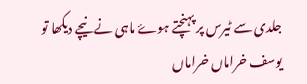جلدی سے ٹیرس پر پہنچتے ہوۓ ماہی نے نیچے دیکھا تو یوسف خراماں خراماں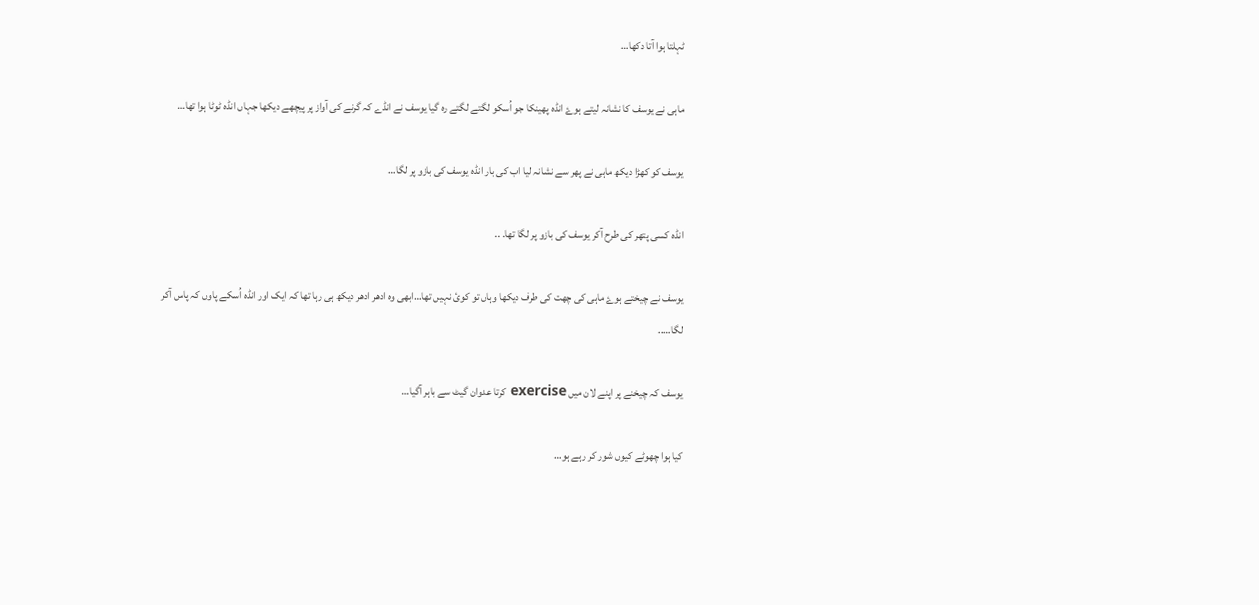ٹہلتا ہوا آتا دکھا…

ماہی نے یوسف کا نشانہ لیتے ہوۓ انڈہ پھینکا جو اُسکو لگتے لگتے رہ گیا یوسف نے انڈے کہ گرنے کی آواز پر پیچھے دیکھا جہاں انڈہ ٹوٹا ہوا تھا…

یوسف کو کھڑا دیکھ ماہی نے پھر سے نشانہ لیا اب کی بار انڈہ یوسف کی بازو پر لگا…

انڈہ کسی پتھر کی طرح آکر یوسف کی بازو پر لگا تھا. ..

یوسف نے چیختے ہوۓ ماہی کی چھت کی طرف دیکھا وہاں تو کوئ نہیں تھا…ابھی وہ ادھر ادھر دیکھ ہی رہا تھا کہ ایک اور انڈہ اُسکے پاوں کہ پاس آکر لگا…..

یوسف کہ چیخنے پر اپنے لان میں exercise کرتا عدوان گیٹ سے باہر آگیا…

کیا ہوا چھوٹے کیوں شور کر رہے ہو…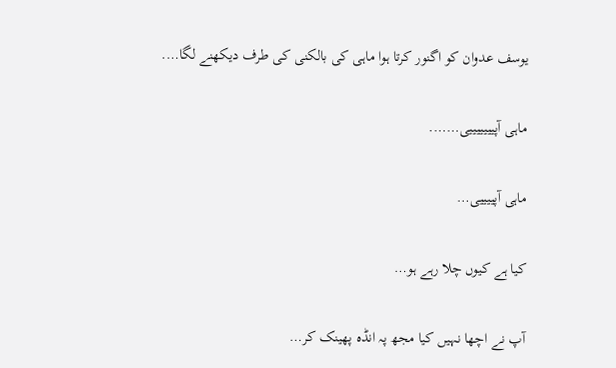یوسف عدوان کو اگنور کرتا ہوا ماہی کی بالکنی کی طرف دیکھنے لگا….

ماہی آپیییییییی…….

ماہی آپییییی…

کیا ہے کیوں چلا رہے ہو…

آپ نے اچھا نہیں کیا مجھ پہ انڈہ پھینک کر…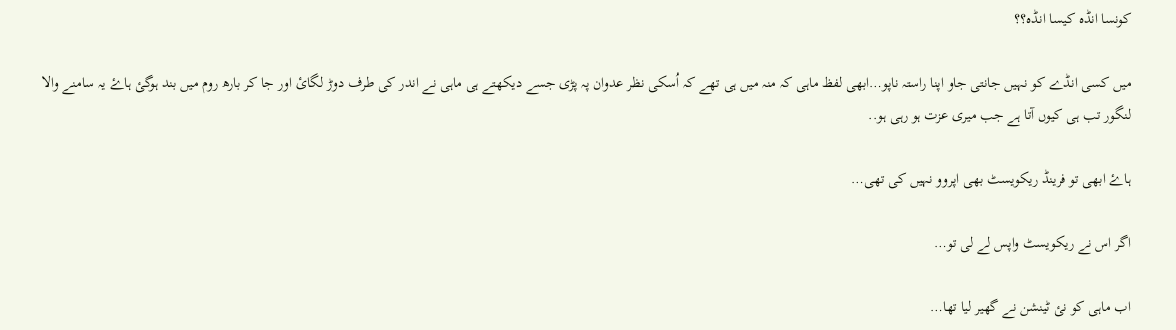کونسا انڈہ کیسا انڈہ؟؟

میں کسی انڈے کو نہیں جانتی جاو اپنا راستہ ناپو…ابھی لفظ ماہی کہ منہ میں ہی تھے کہ اُسکی نظر عدوان پہ پڑی جسے دیکھتے ہی ماہی نے اندر کی طرف دوڑ لگائ اور جا کر بارھ روم میں بند ہوگئ ہاۓ یہ سامنے والا لنگور تب ہی کیوں آتا ہے جب میری عزت ہو رہی ہو..

ہاۓ ابھی تو فرینڈ ریکویسٹ بھی اپروو نہیں کی تھی…

اگر اس نے ریکویسٹ واپس لے لی تو…

اب ماہی کو نئ ٹینشن نے گھیر لیا تھا…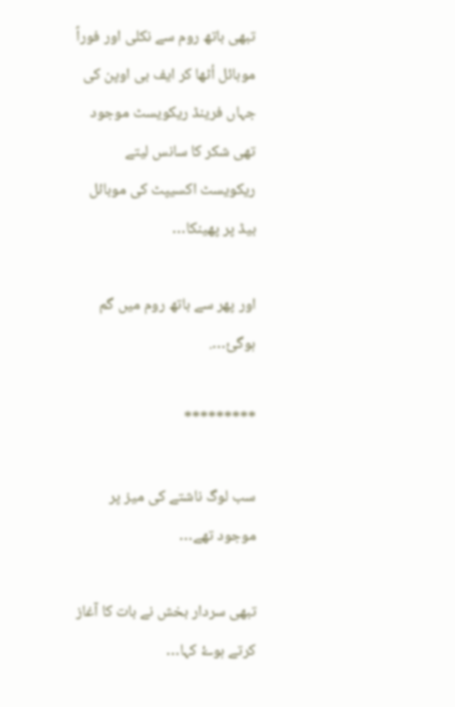تبھی باتھ روم سے نکلی اور فوراً موبائل اُٹھا کر ایف بی اوپن کی جہاں فرینڈ ریکویسٹ موجود تھی شکر کا سانس لیتے ریکویسٹ اکسیپٹ کی موبائل بیڈ پر پھینکا…

اور پھر سے باتھ روم میں گم ہوگئ….

*********

سب لوگ ناشتے کی میز پر موجود تھے…

تبھی سردار بخش نے بات کا آغاز کرتے ہوۓ کہا…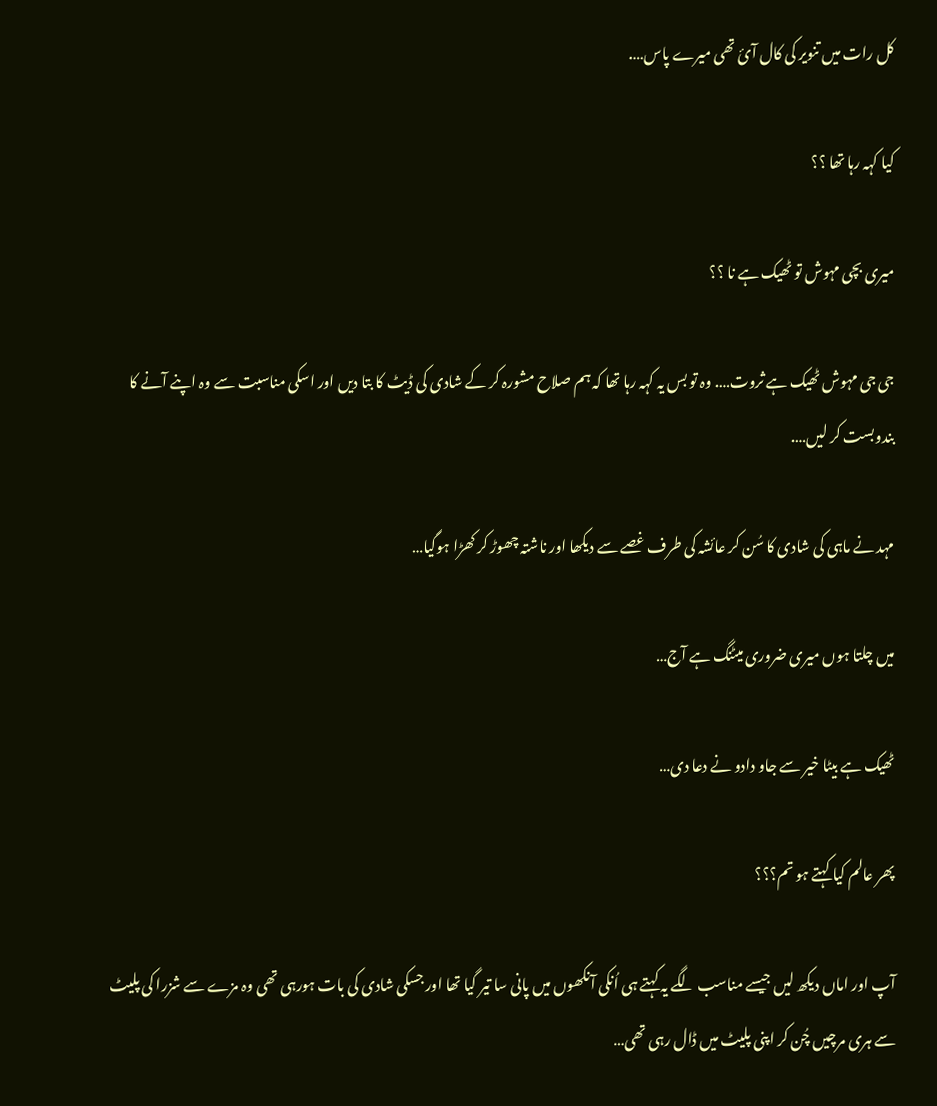کل رات میں تنویر کی کال آئ تھی میرے پاس….

کیا کہہ رہا تھا ؟؟

میری بچی مہوش تو ٹھیک ہے نا ؟؟

جی جی مہوش ٹھیک ہے ثروت…. وہ تو بس یہ کہہ رہا تھا کہ ہم صلاح مشورہ کر کے شادی کی ڈیٹ کا بتا دیں اور اسکی مناسبت سے وہ اپنے آنے کا بندوبست کر لیں….

مہد نے ماہی کی شادی کا سُن کر عائشہ کی طرف غصے سے دیکھا اور ناشتہ چھوڑ کر کھڑا ہوگیا…

میں چلتا ہوں میری ضروری میٹنگ ہے آج…

ٹھیک ہے بیٹا خیر سے جاو دادو نے دعا دی…

پھر عالم کیا کہتے ہو تم؟؟؟

آپ اور اماں دیکھ لیں جیسے مناسب لگے یہ کہتے ہی اُنکی آنکھوں میں پانی سا تیر گیا تھا اور جسکی شادی کی بات ہورہی تھی وہ مزے سے شزرا کی پلیٹ سے ہری مرچیں چُن کر اپنی پلیٹ میں ڈال رہی تھی…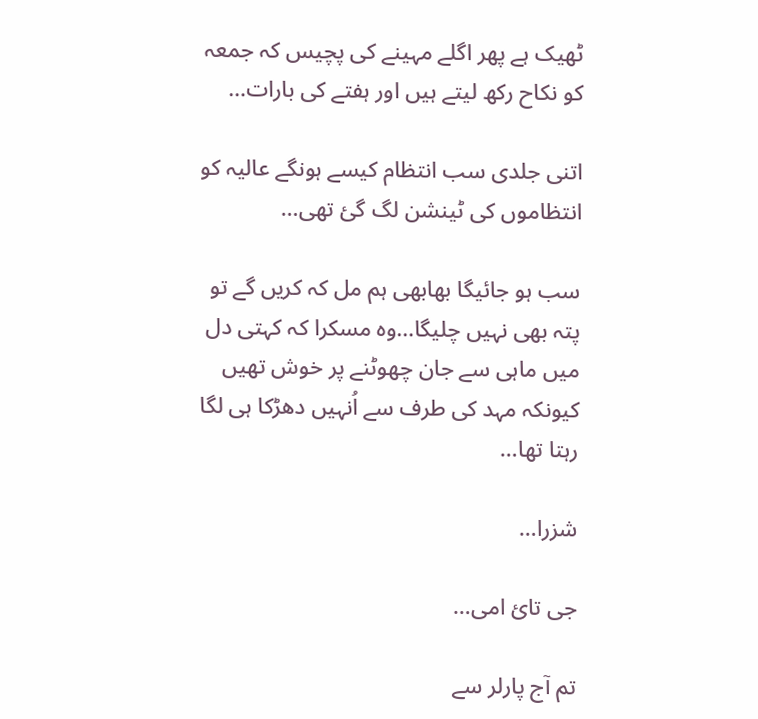ٹھیک ہے پھر اگلے مہینے کی پچیس کہ جمعہ کو نکاح رکھ لیتے ہیں اور ہفتے کی بارات…

اتنی جلدی سب انتظام کیسے ہونگے عالیہ کو انتظاموں کی ٹینشن لگ گئ تھی…

سب ہو جائیگا بھابھی ہم مل کہ کریں گے تو پتہ بھی نہیں چلیگا…وہ مسکرا کہ کہتی دل میں ماہی سے جان چھوٹنے پر خوش تھیں کیونکہ مہد کی طرف سے اُنہیں دھڑکا ہی لگا رہتا تھا…

شزرا…

جی تائ امی…

تم آج پارلر سے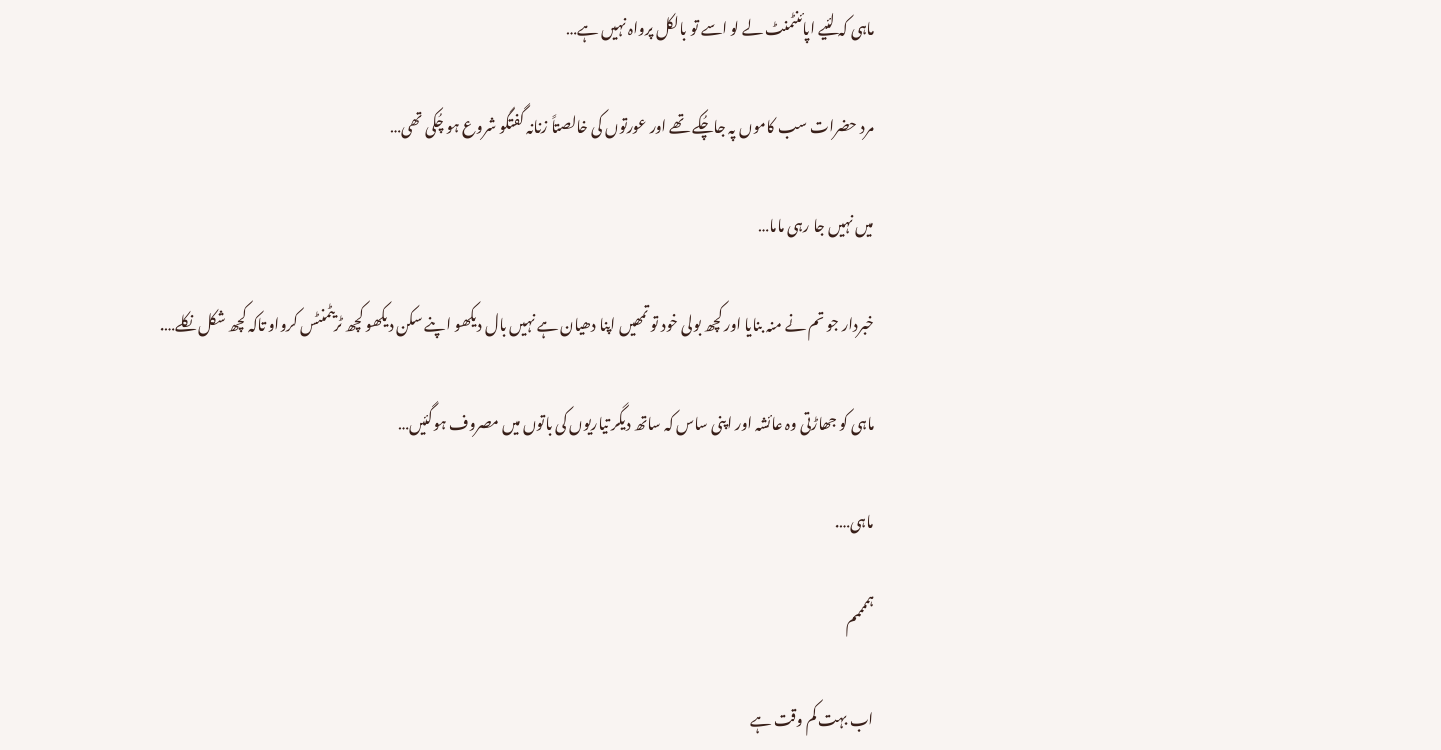ماہی کہ لئیے اپائنٹمنٹ لے لو اسے تو بالکل پرواہ نہیں ہے…

مرد حضرات سب کاموں پہ جاچُکے تھے اور عورتوں کی خالصتاً زنانہ گفتگو شروع ہو چُکی تھی…

میں نہیں جا رہی ماما…

خبردار جو تم نے منہ بنایا اور کچھ بولی خود تو تمھیں اپنا دھیان ہے نہیں بال دیکھو اپنے سکن دیکھو کچھ ٹریٹمنٹس کرواو تاکہ کچھ شکل نکلے….

ماہی کو جھاڑتی وہ عائشہ اور اپنی ساس کہ ساتھ دیگر تیاریوں کی باتوں میں مصروف ہوگئیں…

ماہی….

ہممممم

اب بہت کم وقت ہے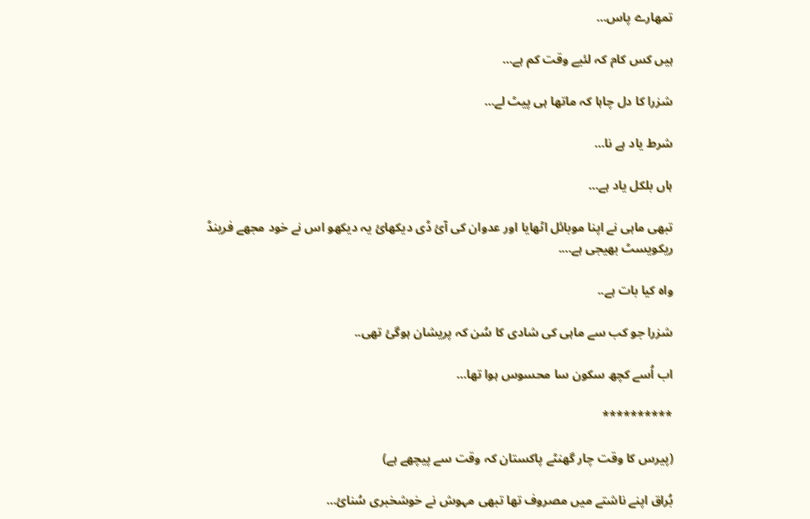تمھارے پاس…

ہیں کس کام کہ لئیے وقت کم ہے…

شزرا کا دل چاہا کہ ماتھا ہی پیٹ لے…

شرط یاد ہے نا…

ہاں بلکل یاد ہے…

تبھی ماہی نے اپنا موبائل اٹھایا اور عدوان کی آئ ڈی دیکھائ یہ دیکھو اس نے خود مجھے فرینڈ ریکویسٹ بھیجی ہے….

واہ کیا بات ہے..

شزرا جو کب سے ماہی کی شادی کا سُن کہ پریشان ہوگئ تھی..

اب اُسے کچھ سکون سا محسوس ہوا تھا…

**********

(پیرس کا وقت چار گھنٹے پاکستان کہ وقت سے پیچھے ہے)

بُراق اپنے ناشتے میں مصروف تھا تبھی مہوش نے خوشخبری سُنائ…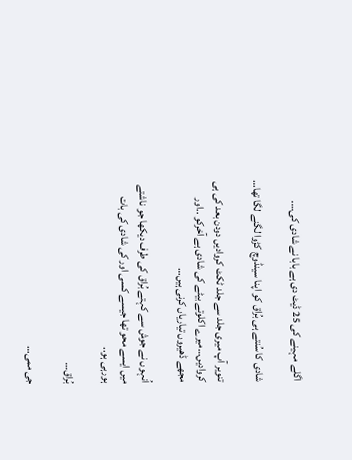اگلے مہینے کی 25 ڈیٹ دی ہے بابا نے شادی کی….

شادی کا سُنتے ہی بُراق کو اپنا سینڈوچ کڑوا لگنے لگا تھا…

تنویر آپ میری جلد سے جلد ٹکٹ کروادیں دودن بعد کی ہی کروادیں…میرے اکلوتے بیٹے کی شادی ہے آخرکو ..اور مجھے ڈھیروں تیاریاں کرنی ہیں…

اُنہوں نے جوش سے کہتے بُراق کی طرف دیکھا جو ناشتے میں ایسے محو تھا جیسے کسی اور کی شادی کی بات ہورہی ہو..

بُراق…

جی ممی…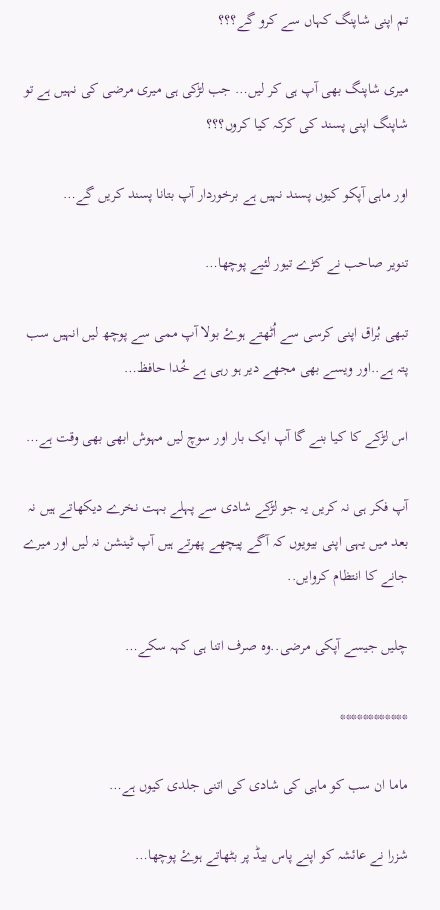تم اپنی شاپنگ کہاں سے کرو گے؟؟؟

میری شاپنگ بھی آپ ہی کر لیں… جب لڑکی ہی میری مرضی کی نہیں ہے تو شاپنگ اپنی پسند کی کرکہ کیا کروں؟؟؟

اور ماہی آپکو کیوں پسند نہیں ہے برخوردار آپ بتانا پسند کریں گے…

تنویر صاحب نے کڑے تیور لئیے پوچھا…

تبھی بُراق اپنی کرسی سے اُٹھتے ہوۓ بولا آپ ممی سے پوچھ لیں انہیں سب پتہ ہے..اور ویسے بھی مجھے دیر ہو رہی ہے خُدا حافظ…

اس لڑکے کا کیا بنے گا آپ ایک بار اور سوچ لیں مہوش ابھی بھی وقت ہے…

آپ فکر ہی نہ کریں یہ جو لڑکے شادی سے پہلے بہت نخرے دیکھاتے ہیں نہ بعد میں یہی اپنی بیویوں کہ آگے پیچھے پھرتے ہیں آپ ٹینشن نہ لیں اور میرے جانے کا انتظام کروایں..

چلیں جیسے آپکی مرضی..وہ صرف اتنا ہی کہہ سکے…

************

ماما ان سب کو ماہی کی شادی کی اتنی جلدی کیوں ہے…

شزرا نے عائشہ کو اپنے پاس بیڈ پر بٹھاتے ہوۓ پوچھا…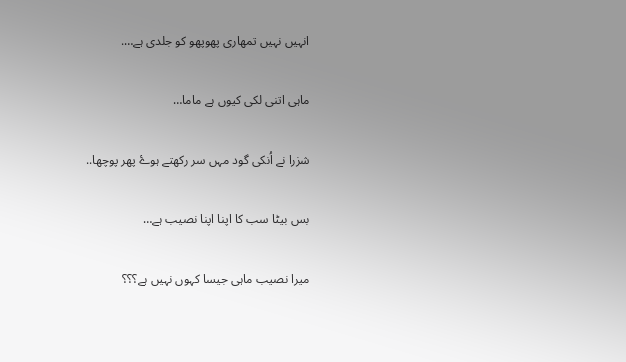انہیں نہیں تمھاری پھوپھو کو جلدی ہے….

ماہی اتنی لکی کیوں ہے ماما…

شزرا نے اُنکی گود مہں سر رکھتے ہوۓ پھر پوچھا..

بس بیٹا سب کا اپنا اپنا نصیب ہے…

میرا نصیب ماہی جیسا کہوں نہیں ہے؟؟؟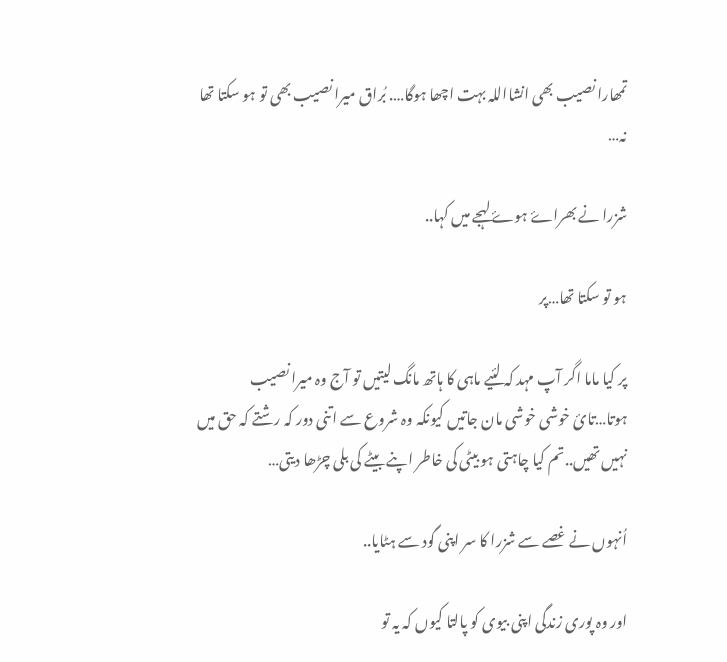تمھارا نصیب بھی انشااللہ بہت اچھا ہوگا…. بُراق میرا نصیب بھی تو ہو سکتا تھا نہ…

شزرا نے بھراۓ ہوۓ لہجے میں کہا..

ہو تو سکتا تھا…پر

پر کیا ماما اگر آپ مہد کہ لئیے ماہی کا ہاتھ مانگ لیتیں تو آج وہ میرا نصیب ہوتا…تائ خوشی خوشی مان جاتیں کیونکہ وہ شروع سے اتنی دور کہ رشتے کہ حق میں نہیں تھیں..تم کیا چاہتی ہو بیٹی کی خاطر اپنے بیٹے کی بلی چڑھا دیتی…

اُنہوں نے غصے سے شزرا کا سر اپنی گود سے ہٹایا..

اور وہ پوری زندگی اپنی بیوی کو پالتا کیوں کہ یہ تو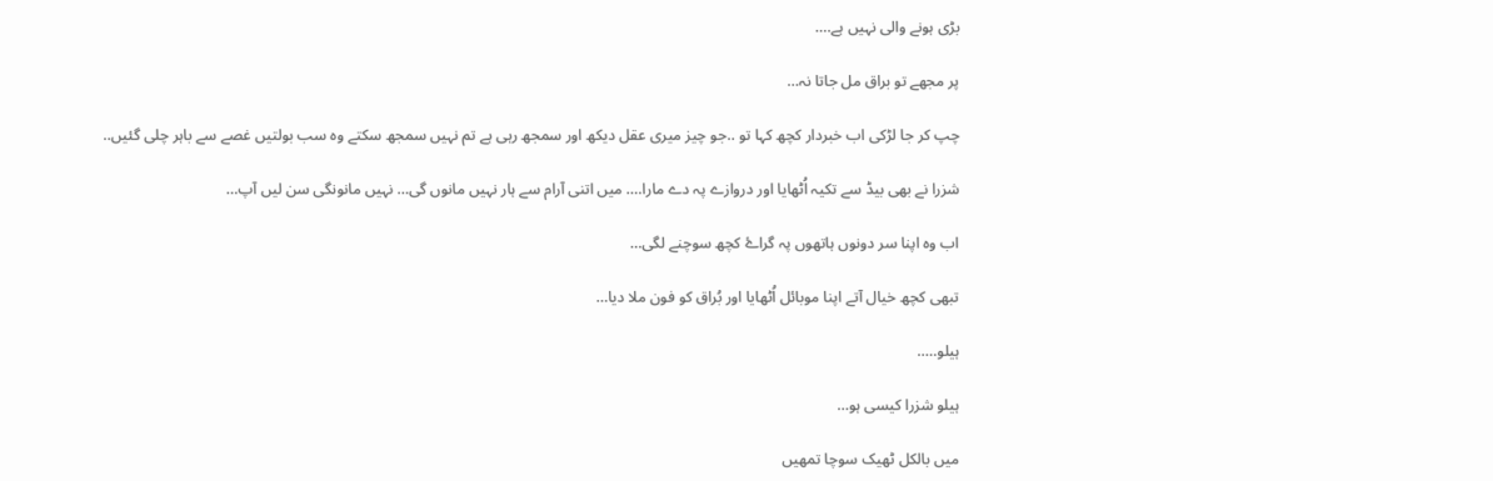بڑی ہونے والی نہیں ہے….

پر مجھے تو براق مل جاتا نہ…

چپ کر جا لڑکی اب خبردار کچھ کہا تو ..جو چیز میری عقل دیکھ اور سمجھ رہی ہے تم نہیں سمجھ سکتے وہ سب بولتیں غصے سے باہر چلی گئیں..

شزرا نے بھی بیڈ سے تکیہ اُٹھایا اور دروازے پہ دے مارا…. میں اتنی آرام سے ہار نہیں مانوں گی… نہیں مانونگی سن لیں آپ…

اب وہ اپنا سر دونوں ہاتھوں پہ گراۓ کچھ سوچنے لگی…

تبھی کچھ خیال آتے اپنا موبائل اُٹھایا اور بُراق کو فون ملا دیا…

ہیلو…..

ہیلو شزرا کیسی ہو…

میں بالکل ٹھیک سوچا تمھیں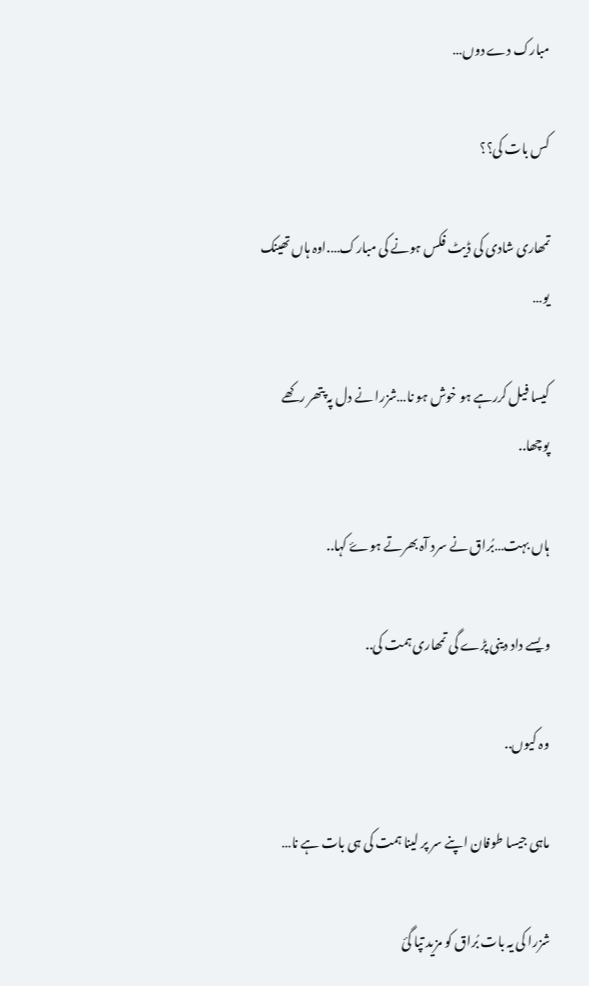مبارک دے دوں…

کس بات کی؟؟

تمھاری شادی کی ڈیٹ فکس ہونے کی مبارک….اوہ ہاں تھینک یو…

کیسا فیل کررہے ہو خوش ہو نا…شزرا نے دل پہ پتھر رکھے پوچھا..

ہاں بہت…بُراق نے سرد آہ بھرتے ہوۓ کہا..

ویسے داد دینی پڑے گی تمھاری ہمت کی..

وہ کیوں..

ماہی جیسا طوفان اپنے سر پر لینا ہمت کی ہی بات ہے نا…

شزرا کی یہ بات بُراق کو مزید تپا گئ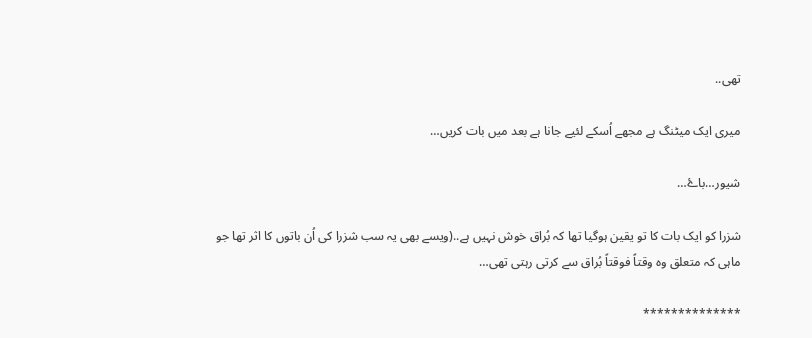تھی..

میری ایک میٹنگ ہے مجھے اُسکے لئیے جانا ہے بعد میں بات کریں…

شیور…باۓ…

شزرا کو ایک بات کا تو یقین ہوگیا تھا کہ بُراق خوش نہیں ہے..(ویسے بھی یہ سب شزرا کی اُن باتوں کا اثر تھا جو ماہی کہ متعلق وہ وقتاً فوقتاً بُراق سے کرتی رہتی تھی…

**************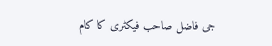جی فاضل صاحب فیکٹری کا کام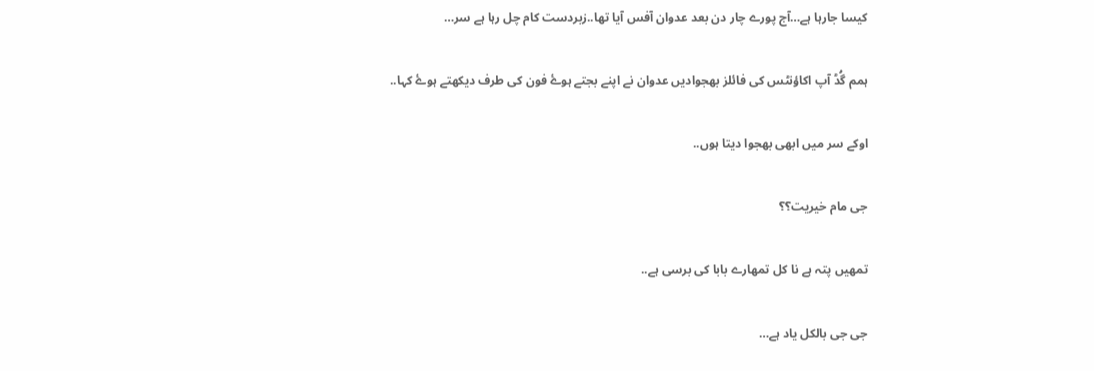کیسا جارہا ہے…آج پورے چار دن بعد عدوان آفس آیا تھا..زبردست کام چل رہا ہے سر…

ہمم گُڈ آپ اکاؤنٹس کی فائلز بھجوادیں عدوان نے اپنے بجتے ہوۓ فون کی طرف دیکھتے ہوۓ کہا..

اوکے سر میں ابھی بھجوا دیتا ہوں..

جی مام خیریت؟؟

تمھیں پتہ ہے نا کل تمھارے بابا کی برسی ہے..

جی جی بالکل یاد ہے…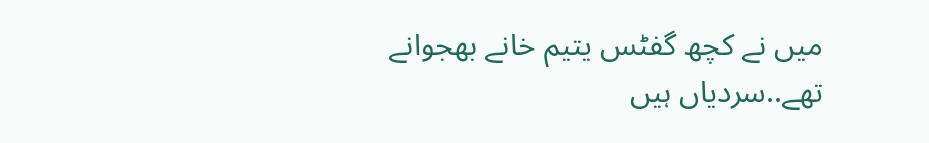میں نے کچھ گفٹس یتیم خانے بھجوانے تھے..سردیاں ہیں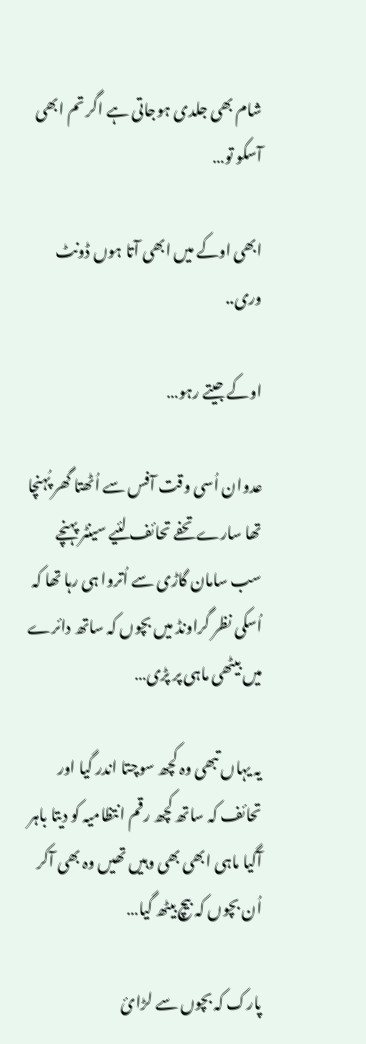شام بھی جلدی ہوجاتی ہے اگر تم ابھی آسکو تو…

ابھی اوکے میں ابھی آتا ہوں ڈونٹ وری..

اوکے جیتے رہو…

عدوان اُسی وقت آفس سے اُٹھتا گھر پُہنچا تھا سارے تحفے تحائف لئیے سینٹر پہنچے سب سامان گاڑی سے اُتروا ہی رہا تھا کہ اُسکی نظر گراونڈ میں بچوں کہ ساتھ دائرے میں بیٹھی ماہی پر پڑی…

یہ یہاں تبھی وہ کچھ سوچتا اندر گیا اور تحائف کہ ساتھ کچھ رقم انتظامیہ کو دیتا باہر آگیا ماہی ابھی بھی وہیں تھیں وہ بھی آکر اُن بچوں کہ بیچ بیٹھ گیا…

پارک کہ بچوں سے لڑائ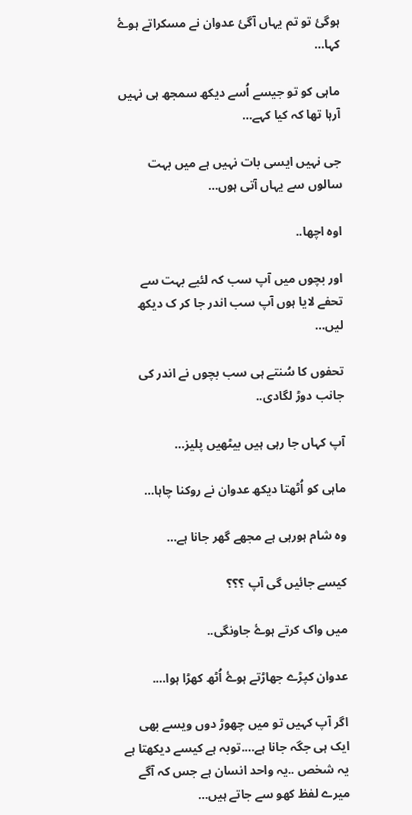ہوگئ تو تم یہاں آگئ عدوان نے مسکراتے ہوۓ کہا…

ماہی کو تو جیسے اُسے دیکھ سمجھ ہی نہیں آرہا تھا کہ کیا کہے…

جی نہیں ایسی بات نہیں ہے میں بہت سالوں سے یہاں آتی ہوں…

اوہ اچھا..

اور بچوں میں آپ سب کہ لئیے بہت سے تحفے لایا ہوں آپ سب اندر جا کر ک دیکھ لیں…

تحفوں کا سُنتے ہی سب بچوں نے اندر کی جانب دوڑ لگادی..

آپ کہاں جا رہی ہیں بیٹھیں پلیز…

ماہی کو اُٹھتا دیکھ عدوان نے روکنا چاہا…

وہ شام ہورہی ہے مجھے گھر جانا ہے…

کیسے جائیں گی آپ ؟؟؟

میں واک کرتے ہوۓ جاونگی..

عدوان کپڑے جھاڑتے ہوۓ اُٹھ کھڑا ہوا….

اگر آپ کہیں تو میں چھوڑ دوں ویسے بھی ایک ہی جگہ جانا ہے….توبہ ہے کیسے دیکھتا ہے یہ شخص ..یہ واحد انسان ہے جس کہ آگے میرے لفظ کھو سے جاتے ہیں…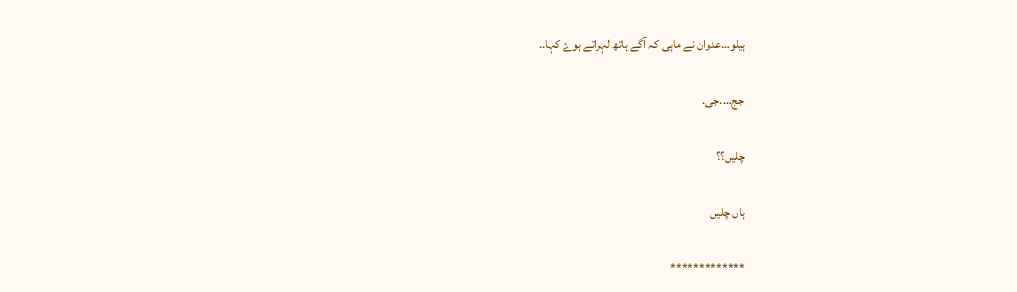ہیلو…عدوان نے ماہی کہ آگے ہاتھ لہراتے ہوۓ کہا..

جج….جی.

چلیں؟؟

ہاں چلیں

*************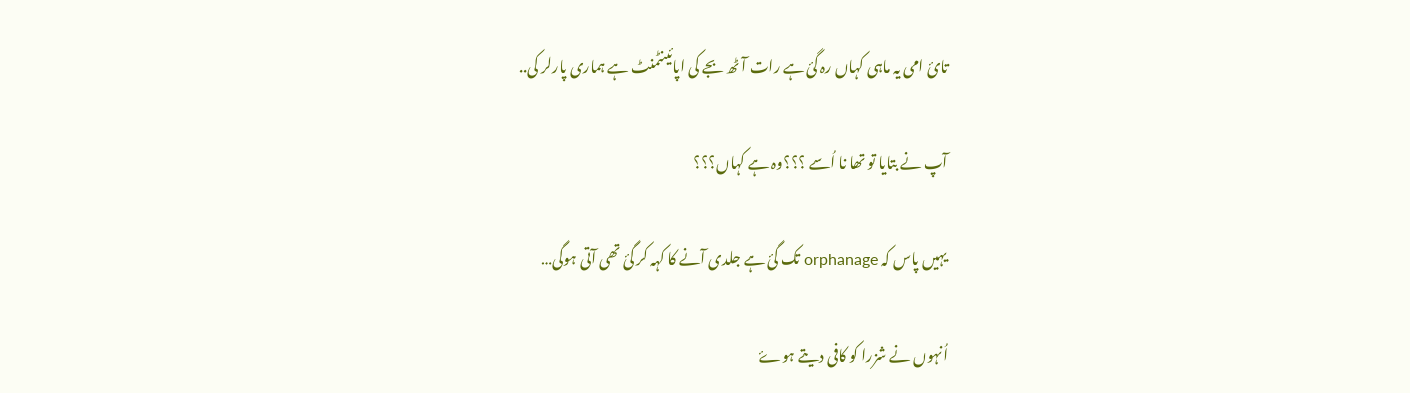تائ امی یہ ماہی کہاں رہ گئ ہے رات آٹھ بجے کی اپائینٹمنٹ ہے ہماری پارلر کی..

آپ نے بتایا تو تھا نا اُسے ؟؟؟وہ ہے کہاں؟؟؟

یہیں پاس کہ orphanage تک گئ ہے جلدی آنے کا کہہ کر گئ تھی آتی ہوگی…

اُنہوں نے شزرا کو کافی دیتے ہوۓ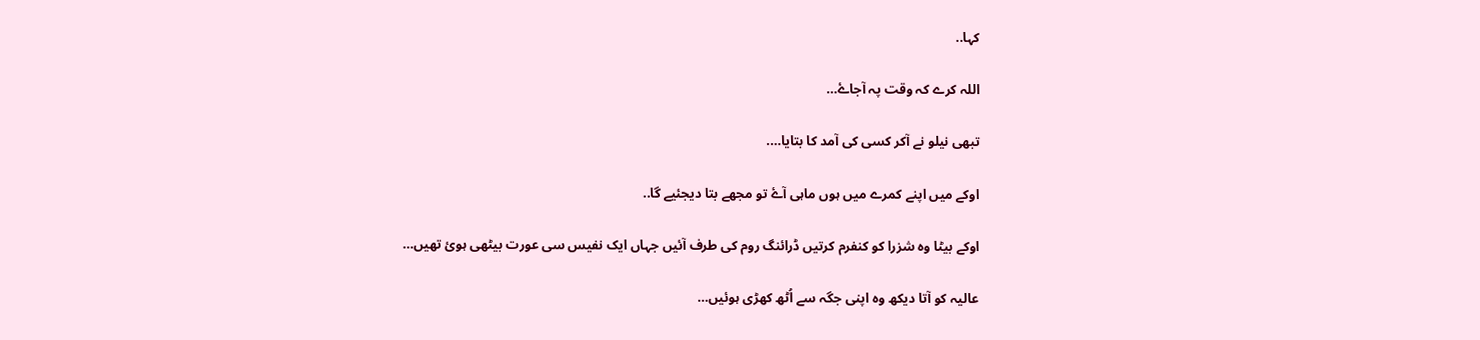کہا..

اللہ کرے کہ وقت پہ آجاۓ…

تبھی نیلو نے آکر کسی کی آمد کا بتایا….

اوکے میں اپنے کمرے میں ہوں ماہی آۓ تو مجھے بتا دیجئیے گا..

اوکے بیٹا وہ شزرا کو کنفرم کرتیں ڈرائنگ روم کی طرف آئیں جہاں ایک نفیس سی عورت بیٹھی ہوئ تھیں…

عالیہ کو آتا دیکھ وہ اپنی جگہ سے اُٹھ کھڑی ہوئیں…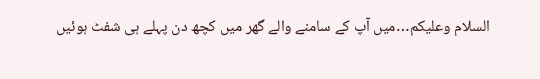السلام وعلیکم…میں آپ کے سامنے والے گھر میں کچھ دن پہلے ہی شفٹ ہوئیں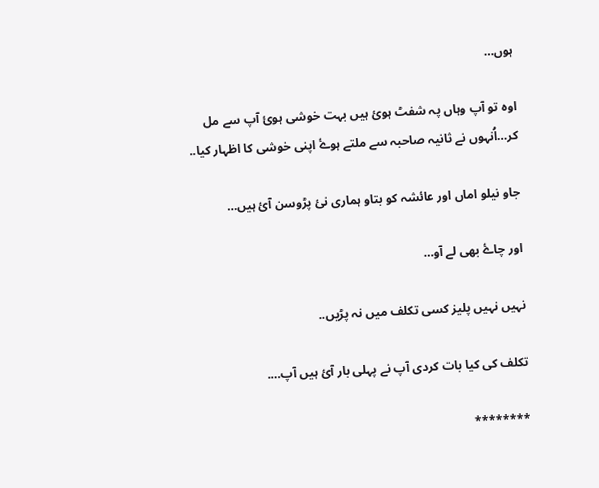ہوں…

اوہ تو آپ وہاں پہ شفٹ ہوئ ہیں بہت خوشی ہوئ آپ سے مل کر…اُنہوں نے ثانیہ صاحبہ سے ملتے ہوۓ اپنی خوشی کا اظہار کیا..

جاو نیلو اماں اور عائشہ کو بتاو ہماری نئ پڑوسن آئ ہیں…

اور چاۓ بھی لے آو…

نہیں نہیں پلیز کسی تکلف میں نہ پڑیں..

تکلف کی کیا بات کردی آپ نے پہلی بار آئ ہیں آپ….

********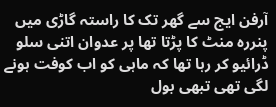آرفن ایج سے گھر تک کا راستہ گاڑی میں پنررہ منٹ کا پڑتا تھا پر عدوان اتنی سلو ڈرائیو کر رہا تھا کہ ماہی کو اب کوفت ہونے لگی تھی تبھی بول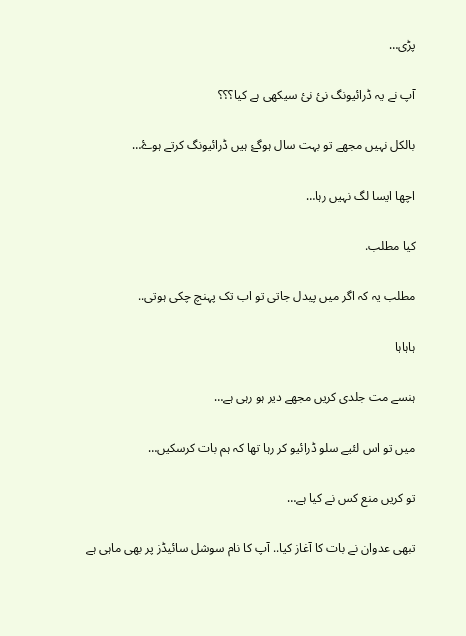پڑی…

آپ نے یہ ڈرائیونگ نئ نئ سیکھی ہے کیا؟؟؟

بالکل نہیں مجھے تو بہت سال ہوگۓ ہیں ڈرائیونگ کرتے ہوۓ…

اچھا ایسا لگ نہیں رہا…

کیا مطلب.

مطلب یہ کہ اگر میں پیدل جاتی تو اب تک پہنچ چکی ہوتی..

ہاہاہا

ہنسے مت جلدی کریں مجھے دیر ہو رہی ہے…

میں تو اس لئیے سلو ڈرائیو کر رہا تھا کہ ہم بات کرسکیں…

تو کریں منع کس نے کیا ہے…

تبھی عدوان نے بات کا آغاز کیا.. آپ کا نام سوشل سائیڈز پر بھی ماہی ہے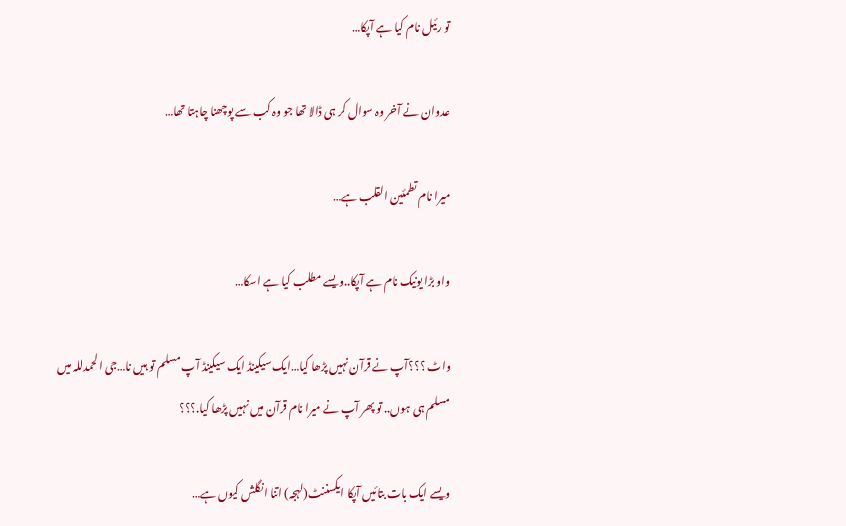تو رئیل نام کیا ہے آپکا…

عدوان نے آخر وہ سوال کر ہی ڈالا تھا جو وہ کب سے پوچھنا چاہتا تھا…

میرا نام تطمئین القلب ہے…

واو بڑا یونیک نام ہے آپکا..ویسے مطلب کیا ہے اسکا…

واٹ ؟؟؟آپ نے قرآن نہیں پڑھا کیا…ایک سیکینڈ ایک سیکینڈ آپ مسلم تو ہیں نا…جی الحمدللہ میں مسلم ہی ہوں.. تو پھر آپ نے میرا نام قرآن میں نہیں پڑھا کیا.؟؟؟

ویسے ایک بات بتائیں آپکا ایکسننٹ(لہجہ) اتنا انگلش کیوں ہے…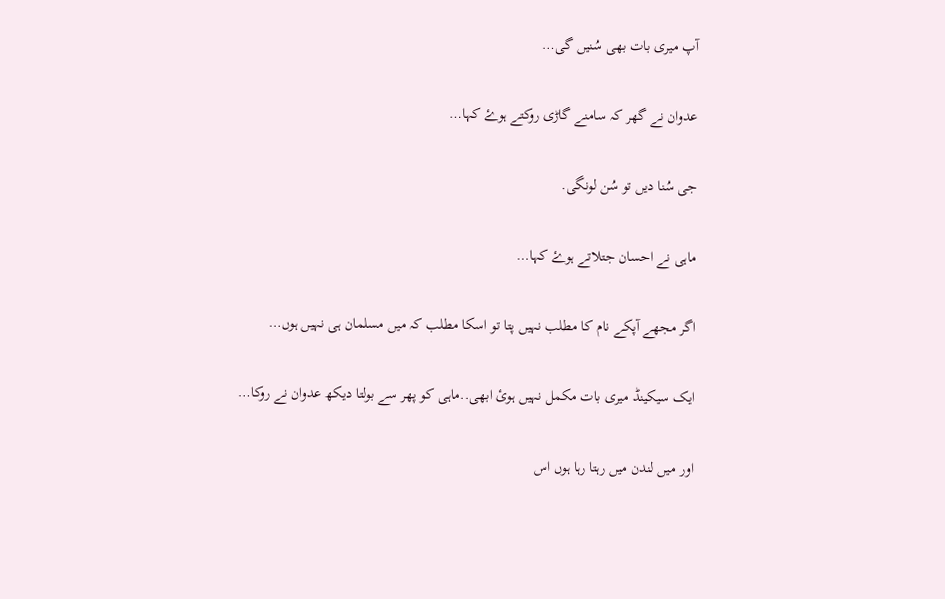آپ میری بات بھی سُنیں گی…

عدوان نے گھر کہ سامنے گاڑی روکتے ہوۓ کہا…

جی سُنا دیں تو سُن لونگی.

ماہی نے احسان جتلاتے ہوۓ کہا…

اگر مجھے آپکے نام کا مطلب نہیں پتا تو اسکا مطلب کہ میں مسلمان ہی نہیں ہوں…

ایک سیکینڈ میری بات مکمل نہیں ہوئ ابھی..ماہی کو پھر سے بولتا دیکھ عدوان نے روکا…

اور میں لندن میں رہتا رہا ہوں اس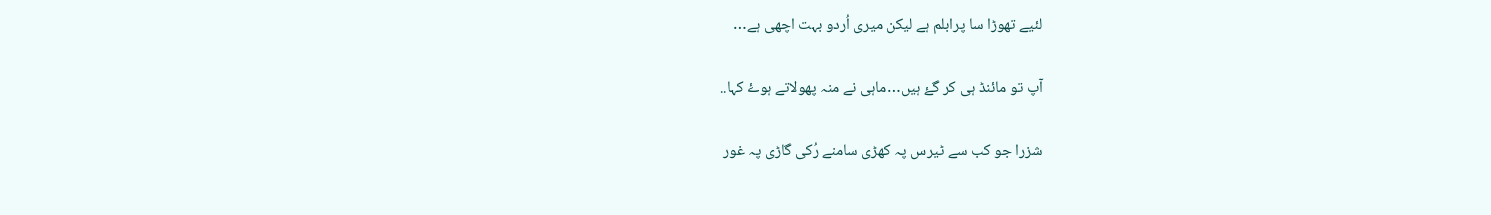لئیے تھوڑا سا پرابلم ہے لیکن میری اُردو بہت اچھی ہے…

آپ تو مائنڈ ہی کر گۓ ہیں…ماہی نے منہ پھولاتے ہوۓ کہا..

شزرا جو کب سے ٹیرس پہ کھڑی سامنے رُکی گاڑی پہ غور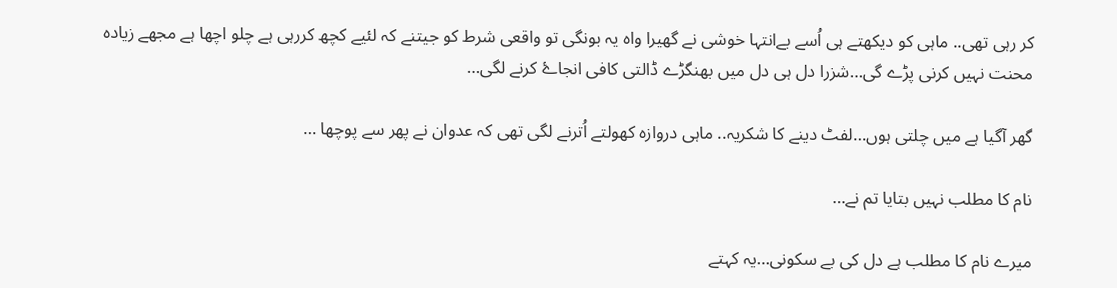کر رہی تھی.. ماہی کو دیکھتے ہی اُسے بےانتہا خوشی نے گھیرا واہ یہ بونگی تو واقعی شرط کو جیتنے کہ لئیے کچھ کررہی ہے چلو اچھا ہے مجھے زیادہ محنت نہیں کرنی پڑے گی…شزرا دل ہی دل میں بھنگڑے ڈالتی کافی انجاۓ کرنے لگی…

گھر آگیا ہے میں چلتی ہوں…لفٹ دینے کا شکریہ.. ماہی دروازہ کھولتے اُترنے لگی تھی کہ عدوان نے پھر سے پوچھا …

نام کا مطلب نہیں بتایا تم نے…

میرے نام کا مطلب ہے دل کی بے سکونی…یہ کہتے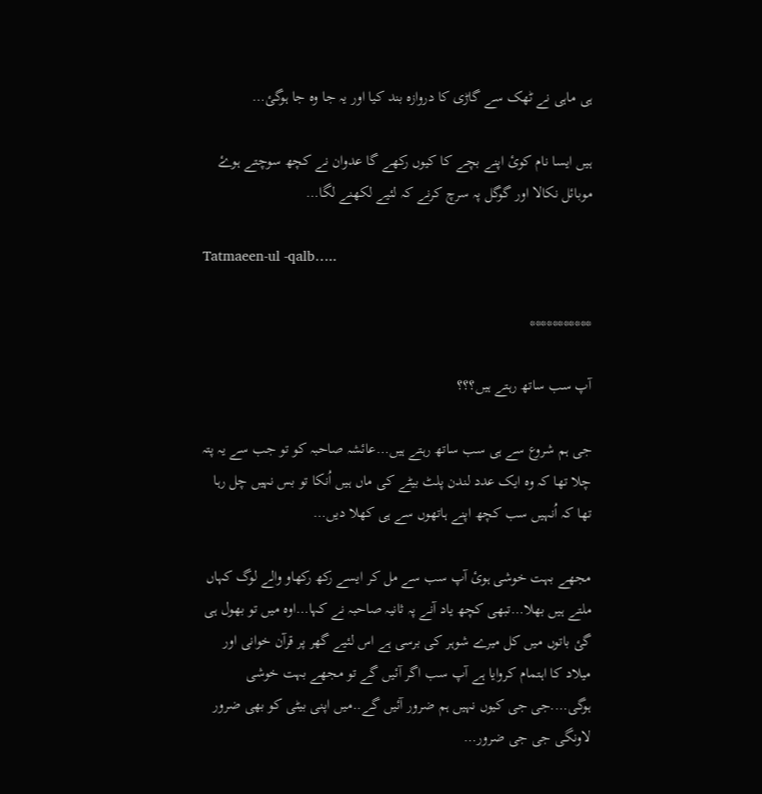ہی ماہی نے ٹھک سے گاڑی کا دروازہ بند کیا اور یہ جا وہ جا ہوگئ…

ہیں ایسا نام کوئ اپنے بچے کا کیوں رکھے گا عدوان نے کچھ سوچتے ہوۓ موبائل نکالا اور گوگل پہ سرچ کرنے کہ لئیے لکھنے لگا…

Tatmaeen-ul -qalb…..

***********

آپ سب ساتھ رہتے ہیں؟؟؟

جی ہم شروع سے ہی سب ساتھ رہتے ہیں…عائشہ صاحبہ کو تو جب سے یہ پتہ چلا تھا کہ وہ ایک عدد لندن پلٹ بیٹے کی ماں ہیں اُنکا تو بس نہیں چل رہا تھا کہ اُنہیں سب کچھ اپنے ہاتھوں سے ہی کھلا دیں…

مجھے بہت خوشی ہوئ آپ سب سے مل کر ایسے رکھ رکھاو والے لوگ کہاں ملتے ہیں بھلا…تبھی کچھ یاد آنے پہ ثانیہ صاحبہ نے کہا…اوہ میں تو بھول ہی گئ باتوں میں کل میرے شوہر کی برسی ہے اس لئیے گھر پر قرآن خوانی اور میلاد کا اہتمام کروایا ہے آپ سب اگر آئیں گے تو مجھے بہت خوشی ہوگی….جی جی کیوں نہیں ہم ضرور آئیں گے..میں اپنی بیٹی کو بھی ضرور لاونگی جی جی ضرور…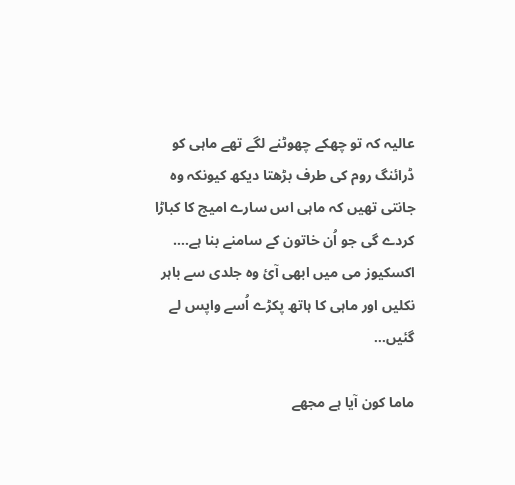عالیہ کہ تو چھکے چھوٹنے لگے تھے ماہی کو ڈرائنگ روم کی طرف بڑھتا دیکھ کیونکہ وہ جانتی تھیں کہ ماہی اس سارے امیج کا کباڑا کردے گی جو اُن خاتون کے سامنے بنا ہے…. اکسکیوز می میں ابھی آئ وہ جلدی سے باہر نکلیں اور ماہی کا ہاتھ پکڑے اُسے واپس لے گئیں…

ماما کون آیا ہے مجھے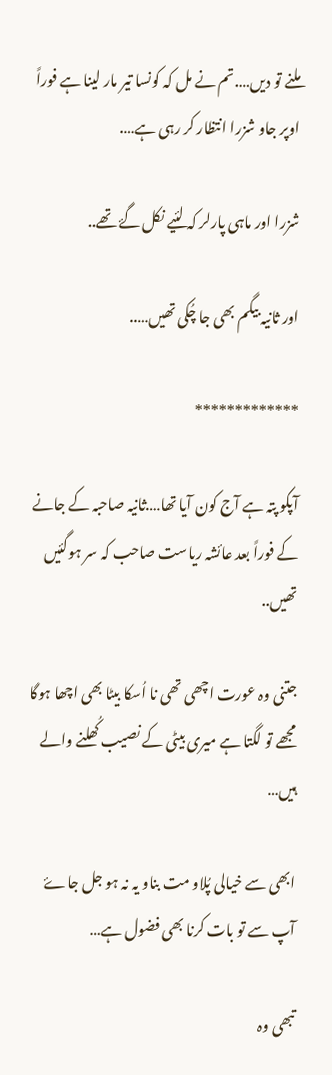ملنے تو دیں….تم نے مل کہ کونسا تیر مار لینا ہے فوراً اوپر جاو شزرا انتظار کر رہی ہے….

شزرا اور ماہی پارلر کہ لئیے نکل گۓ تھے..

اور ثانیہ بیگم بھی جا چُکی تھیں…..

*************

آپکو پتہ ہے آج کون آیا تھا….ثانیہ صاحبہ کے جانے کے فوراً بعد عائشہ ریاست صاحب کہ سر ہوگئیں تھیں..

جتنی وہ عورت اچھی تھی نا اُسکا بیٹا بھی اچھا ہوگا مجھے تو لگتا ہے میری بیٹی کے نصیب کُھلنے والے ہیں…

ابھی سے خیالی پُلاو مت بناو یہ نہ ہو جل جاۓ آپ سے تو بات کرنا بھی فضول ہے…

تبھی وہ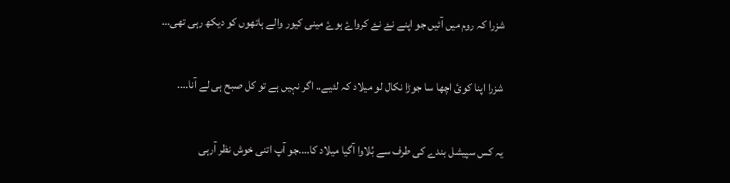شزرا کہ روم میں آئیں جو اپنے نۓ نۓ کرواۓ ہوۓ مینی کیور والے ہاتھوں کو دیکھ رہی تھی…

شزرا اپنا کوئ اچھا سا جوڑا نکال لو میلاد کہ لئیے.. اگر نہیں ہے تو کل صبح ہی لے آنا….

یہ کس سپیشل بندے کی طرف سے بُلاوا آگیا میلاد کا….جو آپ اتنی خوش نظر آرہی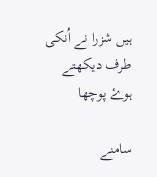ہیں شزرا نے اُنکی طرف دیکھتے ہوۓ پوچھا

سامنے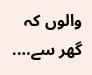والوں کہ گھر سے….